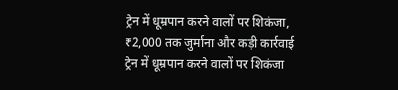ट्रेन में धूम्रपान करने वालों पर शिकंजा, ₹2,000 तक जुर्माना और कड़ी कार्रवाई
ट्रेन में धूम्रपान करने वालों पर शिकंजा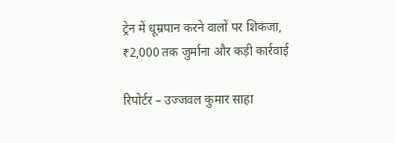ट्रेन में धूम्रपान करने वालों पर शिकंजा, ₹2,000 तक जुर्माना और कड़ी कार्रवाई

रिपोर्टर – उज्जवल कुमार साहा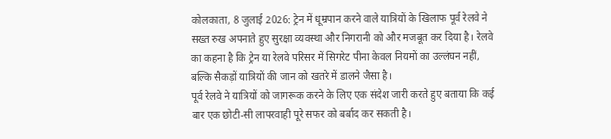कोलकाता, 8 जुलाई 2026: ट्रेन में धूम्रपान करने वाले यात्रियों के खिलाफ पूर्व रेलवे ने सख्त रुख अपनाते हुए सुरक्षा व्यवस्था और निगरानी को और मजबूत कर दिया है। रेलवे का कहना है कि ट्रेन या रेलवे परिसर में सिगरेट पीना केवल नियमों का उल्लंघन नहीं, बल्कि सैकड़ों यात्रियों की जान को खतरे में डालने जैसा है।
पूर्व रेलवे ने यात्रियों को जागरूक करने के लिए एक संदेश जारी करते हुए बताया कि कई बार एक छोटी-सी लापरवाही पूरे सफर को बर्बाद कर सकती है।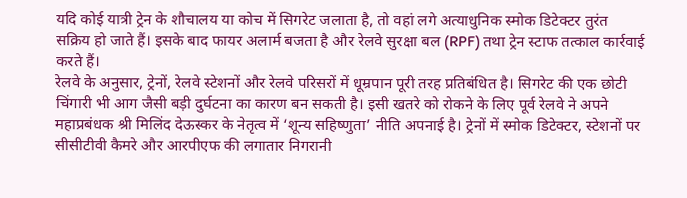यदि कोई यात्री ट्रेन के शौचालय या कोच में सिगरेट जलाता है, तो वहां लगे अत्याधुनिक स्मोक डिटेक्टर तुरंत सक्रिय हो जाते हैं। इसके बाद फायर अलार्म बजता है और रेलवे सुरक्षा बल (RPF) तथा ट्रेन स्टाफ तत्काल कार्रवाई करते हैं।
रेलवे के अनुसार, ट्रेनों, रेलवे स्टेशनों और रेलवे परिसरों में धूम्रपान पूरी तरह प्रतिबंधित है। सिगरेट की एक छोटी चिंगारी भी आग जैसी बड़ी दुर्घटना का कारण बन सकती है। इसी खतरे को रोकने के लिए पूर्व रेलवे ने अपने महाप्रबंधक श्री मिलिंद देऊस्कर के नेतृत्व में ‘शून्य सहिष्णुता’ नीति अपनाई है। ट्रेनों में स्मोक डिटेक्टर, स्टेशनों पर सीसीटीवी कैमरे और आरपीएफ की लगातार निगरानी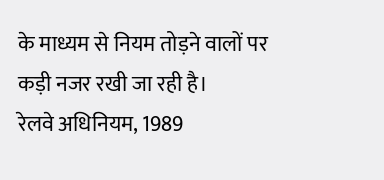के माध्यम से नियम तोड़ने वालों पर कड़ी नजर रखी जा रही है।
रेलवे अधिनियम, 1989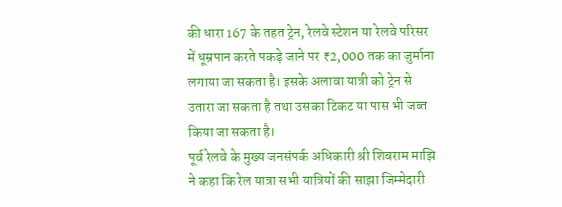की धारा 167 के तहत ट्रेन, रेलवे स्टेशन या रेलवे परिसर में धूम्रपान करते पकड़े जाने पर ₹2,000 तक का जुर्माना लगाया जा सकता है। इसके अलावा यात्री को ट्रेन से उतारा जा सकता है तथा उसका टिकट या पास भी जब्त किया जा सकता है।
पूर्व रेलवे के मुख्य जनसंपर्क अधिकारी श्री शिबराम माझि ने कहा कि रेल यात्रा सभी यात्रियों की साझा जिम्मेदारी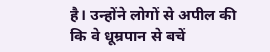है। उन्होंने लोगों से अपील की कि वे धूम्रपान से बचें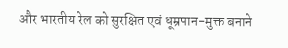और भारतीय रेल को सुरक्षित एवं धूम्रपान-मुक्त बनाने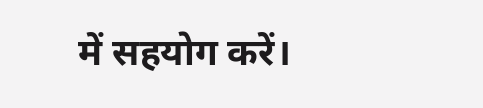में सहयोग करें।